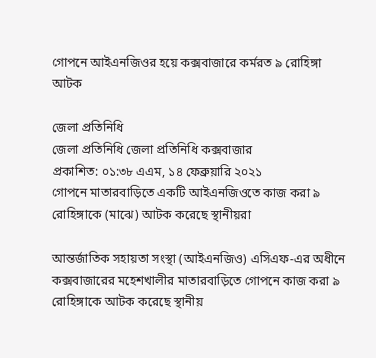গোপনে আইএনজিওর হয়ে কক্সবাজারে কর্মরত ৯ রোহিঙ্গা আটক

জেলা প্রতিনিধি
জেলা প্রতিনিধি জেলা প্রতিনিধি কক্সবাজার
প্রকাশিত: ০১:৩৮ এএম, ১৪ ফেব্রুয়ারি ২০২১
গোপনে মাতারবাড়িতে একটি আইএনজিওতে কাজ করা ৯ রোহিঙ্গাকে (মাঝে) আটক করেছে স্থানীয়রা

আন্তর্জাতিক সহায়তা সংস্থা (আইএনজিও) এসিএফ-এর অধীনে কক্সবাজারের মহেশখালীর মাতারবাড়িতে গোপনে কাজ করা ৯ রোহিঙ্গাকে আটক করেছে স্থানীয়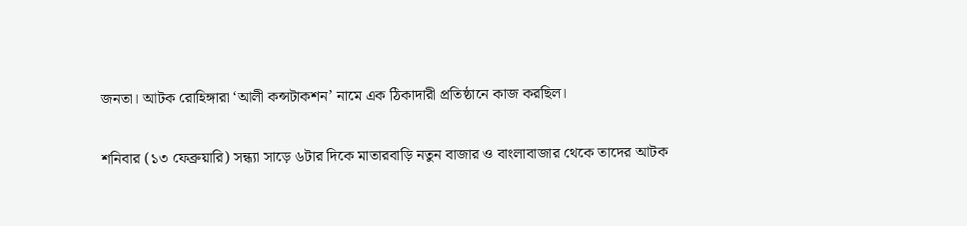জনতা। আটক রোহিঙ্গারা ‘আলী কন্সটাকশন’ নামে এক ঠিকাদারী প্রতিষ্ঠানে কাজ করছিল।

শনিবার (১৩ ফেব্রুয়ারি) সন্ধ্যা সাড়ে ৬টার দিকে মাতারবাড়ি নতুন বাজার ও বাংলাবাজার থেকে তাদের আটক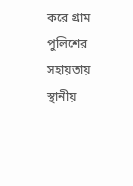করে গ্রাম পুলিশের সহায়তায় স্থানীয়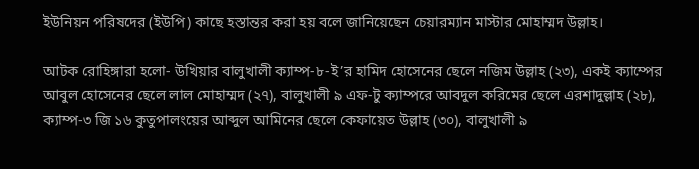ইউনিয়ন পরিষদের (ইউপি) কাছে হস্তান্তর করা হয় বলে জানিয়েছেন চেয়ারম্যান মাস্টার মোহাম্মদ উল্লাহ।

আটক রোহিঙ্গারা হলো- উখিয়ার বালুখালী ক্যাম্প-৮-ই’র হামিদ হোসেনের ছেলে নজিম উল্লাহ (২৩), একই ক্যাম্পের আবুল হোসেনের ছেলে লাল মোহাম্মদ (২৭), বালুখালী ৯ এফ-টু ক্যাম্পরে আবদুল করিমের ছেলে এরশাদুল্লাহ (২৮), ক্যাম্প-৩ জি ১৬ কুতুপালংয়ের আব্দুল আমিনের ছেলে কেফায়েত উল্লাহ (৩০), বালুখালী ৯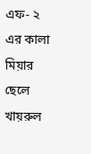এফ- ২ এর কালা মিয়ার ছেলে খায়রুল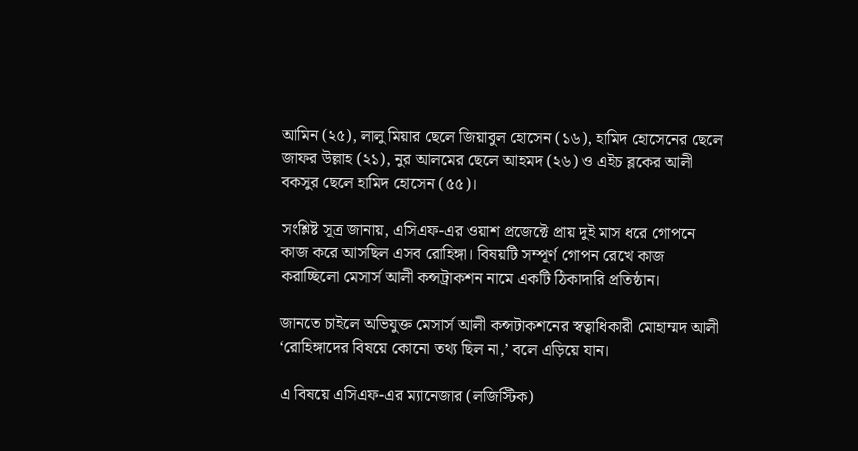আমিন (২৫), লালু মিয়ার ছেলে জিয়াবুল হোসেন (১৬), হামিদ হোসেনের ছেলে জাফর উল্লাহ (২১), নুর আলমের ছেলে আহমদ (২৬) ও এইচ ব্লকের আলী বকসুর ছেলে হামিদ হোসেন (৫৫)।

সংশ্লিষ্ট সূত্র জানায়, এসিএফ-এর ওয়াশ প্রজেক্টে প্রায় দুই মাস ধরে গোপনে কাজ করে আসছিল এসব রোহিঙ্গা। বিষয়টি সম্পূর্ণ গোপন রেখে কাজ করাচ্ছিলো মেসার্স আলী কন্সট্রাকশন নামে একটি ঠিকাদারি প্রতিষ্ঠান।

জানতে চাইলে অভিযুক্ত মেসার্স আলী কন্সটাকশনের স্বত্বাধিকারী মোহাম্মদ আলী ‘রোহিঙ্গাদের বিষয়ে কোনো তথ্য ছিল না,’ বলে এড়িয়ে যান।

এ বিষয়ে এসিএফ-এর ম্যানেজার (লজিস্টিক)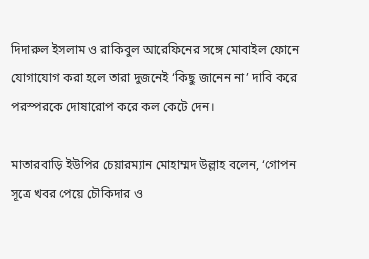দিদারুল ইসলাম ও রাকিবুল আরেফিনের সঙ্গে মোবাইল ফোনে যোগাযোগ করা হলে তারা দুজনেই ‘কিছু জানেন না’ দাবি করে পরস্পরকে দোষারোপ করে কল কেটে দেন।

মাতারবাড়ি ইউপির চেয়ারম্যান মোহাম্মদ উল্লাহ বলেন, ‘গোপন সূত্রে খবর পেয়ে চৌকিদার ও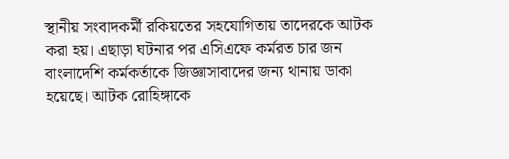স্থানীয় সংবাদকর্মী রকিয়তের সহযোগিতায় তাদেরকে আটক করা হয়। এছাড়া ঘটনার পর এসিএফে কর্মরত চার জন বাংলাদেশি কর্মকর্তাকে জিজ্ঞাসাবাদের জন্য থানায় ডাকা হয়েছে। আটক রোহিঙ্গাকে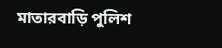মাতারবাড়ি পুলিশ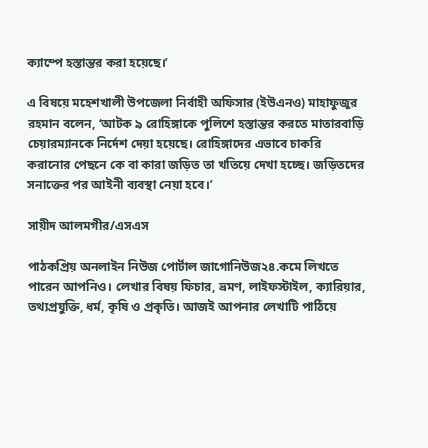ক্যাম্পে হস্তান্তর করা হয়েছে।’

এ বিষয়ে মহেশখালী উপজেলা নির্বাহী অফিসার (ইউএনও) মাহাফুজুর রহমান বলেন, ‘আটক ৯ রোহিঙ্গাকে পুলিশে হস্তান্তর করতে মাতারবাড়ি চেয়ারম্যানকে নির্দেশ দেয়া হয়েছে। রোহিঙ্গাদের এভাবে চাকরি করানোর পেছনে কে বা কারা জড়িত তা খতিয়ে দেখা হচ্ছে। জড়িতদের সনাক্তের পর আইনী ব্যবস্থা নেয়া হবে।’

সায়ীদ আলমগীর/এসএস

পাঠকপ্রিয় অনলাইন নিউজ পোর্টাল জাগোনিউজ২৪.কমে লিখতে পারেন আপনিও। লেখার বিষয় ফিচার, ভ্রমণ, লাইফস্টাইল, ক্যারিয়ার, তথ্যপ্রযুক্তি, ধর্ম, কৃষি ও প্রকৃতি। আজই আপনার লেখাটি পাঠিয়ে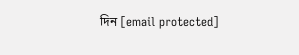দিন [email protected]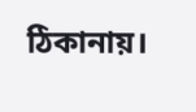ঠিকানায়।